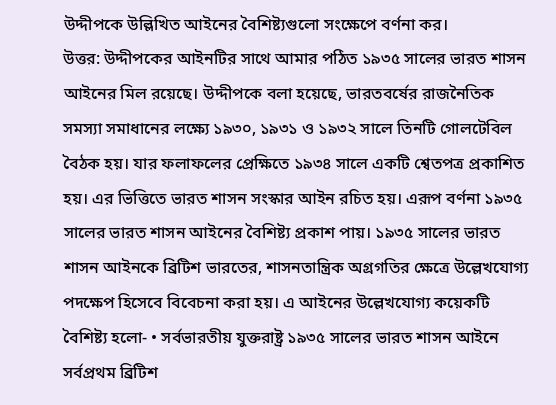উদ্দীপকে উল্লিখিত আইনের বৈশিষ্ট্যগুলো সংক্ষেপে বর্ণনা কর।
উত্তর: উদ্দীপকের আইনটির সাথে আমার পঠিত ১৯৩৫ সালের ভারত শাসন আইনের মিল রয়েছে। উদ্দীপকে বলা হয়েছে, ভারতবর্ষের রাজনৈতিক সমস্যা সমাধানের লক্ষ্যে ১৯৩০, ১৯৩১ ও ১৯৩২ সালে তিনটি গোলটেবিল বৈঠক হয়। যার ফলাফলের প্রেক্ষিতে ১৯৩৪ সালে একটি শ্বেতপত্র প্রকাশিত হয়। এর ভিত্তিতে ভারত শাসন সংস্কার আইন রচিত হয়। এরূপ বর্ণনা ১৯৩৫ সালের ভারত শাসন আইনের বৈশিষ্ট্য প্রকাশ পায়। ১৯৩৫ সালের ভারত শাসন আইনকে ব্রিটিশ ভারতের, শাসনতান্ত্রিক অগ্রগতির ক্ষেত্রে উল্লেখযোগ্য পদক্ষেপ হিসেবে বিবেচনা করা হয়। এ আইনের উল্লেখযোগ্য কয়েকটি বৈশিষ্ট্য হলো- • সর্বভারতীয় যুক্তরাষ্ট্র ১৯৩৫ সালের ভারত শাসন আইনে সর্বপ্রথম ব্রিটিশ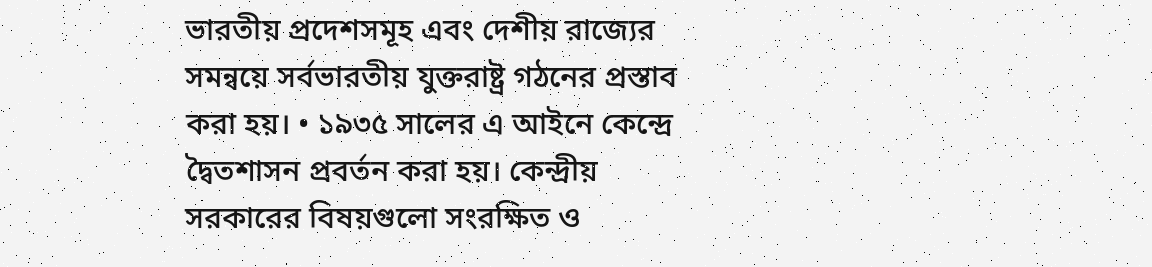ভারতীয় প্রদেশসমূহ এবং দেশীয় রাজ্যের সমন্বয়ে সর্বভারতীয় যুক্তরাষ্ট্র গঠনের প্রস্তাব করা হয়। • ১৯৩৫ সালের এ আইনে কেন্দ্রে দ্বৈতশাসন প্রবর্তন করা হয়। কেন্দ্রীয় সরকারের বিষয়গুলো সংরক্ষিত ও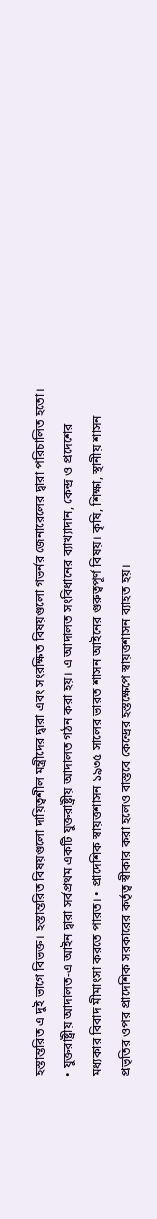হস্তান্তরিত এ দুই ভাগে বিভক্ত। হস্তান্তরিত বিষয়গুলো দায়িত্বশীল মন্ত্রীদের দ্বারা এবং সংরক্ষিত বিষয়গুলো গভর্নর জেনারেলের দ্বারা পরিচালিত হতো। • যুক্তরাষ্ট্রীয় আদালত-এ আইন দ্বারা সর্বপ্রথম একটি যুক্তরাষ্ট্রীয় আদালত গঠন করা হয়। এ আদালত সংবিধানের ব্যাখ্যাদান, কেন্দ্র ও প্রদেশের মধ্যকার বিবাদ মীমাংসা করতে পারত। • প্রাদেশিক স্বায়ত্তশাসন ১৯৩৫ সালের ভারত শাসন আইনের গুরুত্বপূর্ণ বিষয়। কৃষি, শিক্ষা, স্থানীয় শাসন প্রভৃতির ওপর প্রাদেশিক সরকারের কর্তৃত্ব স্বীকার করা হলেও বাস্তবে কেন্দ্রের হস্তক্ষেপে স্বায়ত্তশাসন ব্যাহত হয়।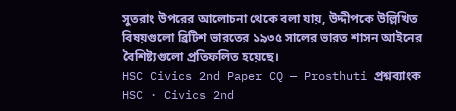সুতরাং উপরের আলোচনা থেকে বলা যায়, উদ্দীপকে উল্লিখিত বিষয়গুলো ব্রিটিশ ভারতের ১৯৩৫ সালের ভারত শাসন আইনের বৈশিষ্ট্যগুলো প্রতিফলিত হয়েছে।
HSC Civics 2nd Paper CQ — Prosthuti প্রশ্নব্যাংক
HSC · Civics 2nd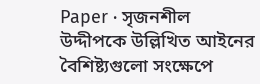Paper · সৃজনশীল
উদ্দীপকে উল্লিখিত আইনের বৈশিষ্ট্যগুলো সংক্ষেপে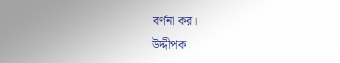বর্ণনা কর।
উদ্দীপক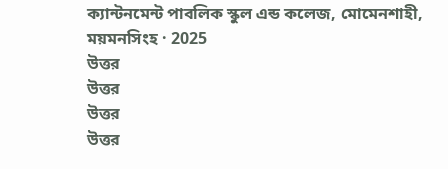ক্যান্টনমেন্ট পাবলিক স্কুল এন্ড কলেজ, মোমেনশাহী, ময়মনসিংহ · 2025
উত্তর
উত্তর
উত্তর
উত্তর